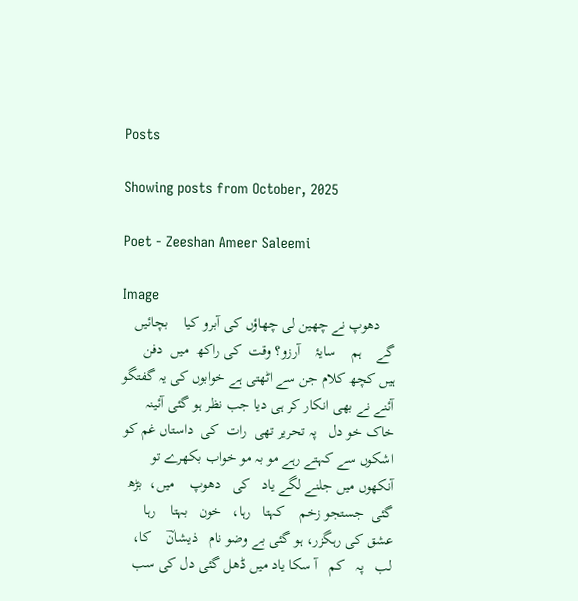Posts

Showing posts from October, 2025

Poet - Zeeshan Ameer Saleemi

Image
    دھوپ نے چھین لی چھاؤں کی آبرو کیا    بچائیں   گے    ہم    سایۂ    آرزو؟ وقت  کی راکھ  میں  دفن  ہیں کچھ کلام جن سے اٹھتی ہے خوابوں کی یہ گفتگو آئنے نے بھی انکار کر ہی دیا جب نظر ہو گئی آئینہ خاک خو دل   پہ تحریر تھی  رات  کی  داستاں غم کو اشکوں سے کہتے رہے مو بہ مو خواب بکھرے تو آنکھوں میں جلنے لگے یاد   کی   دھوپ    میں،  بڑھ   گئی  جستجو زخم    کہتا   رہا،   خون   بہتا    رہا عشق کی رہگزر، ہو گئی بے وضو نام   ذیشانؔ    کا، لب   پہ   کم   آ سکا یاد میں ڈھل گئی دل کی سب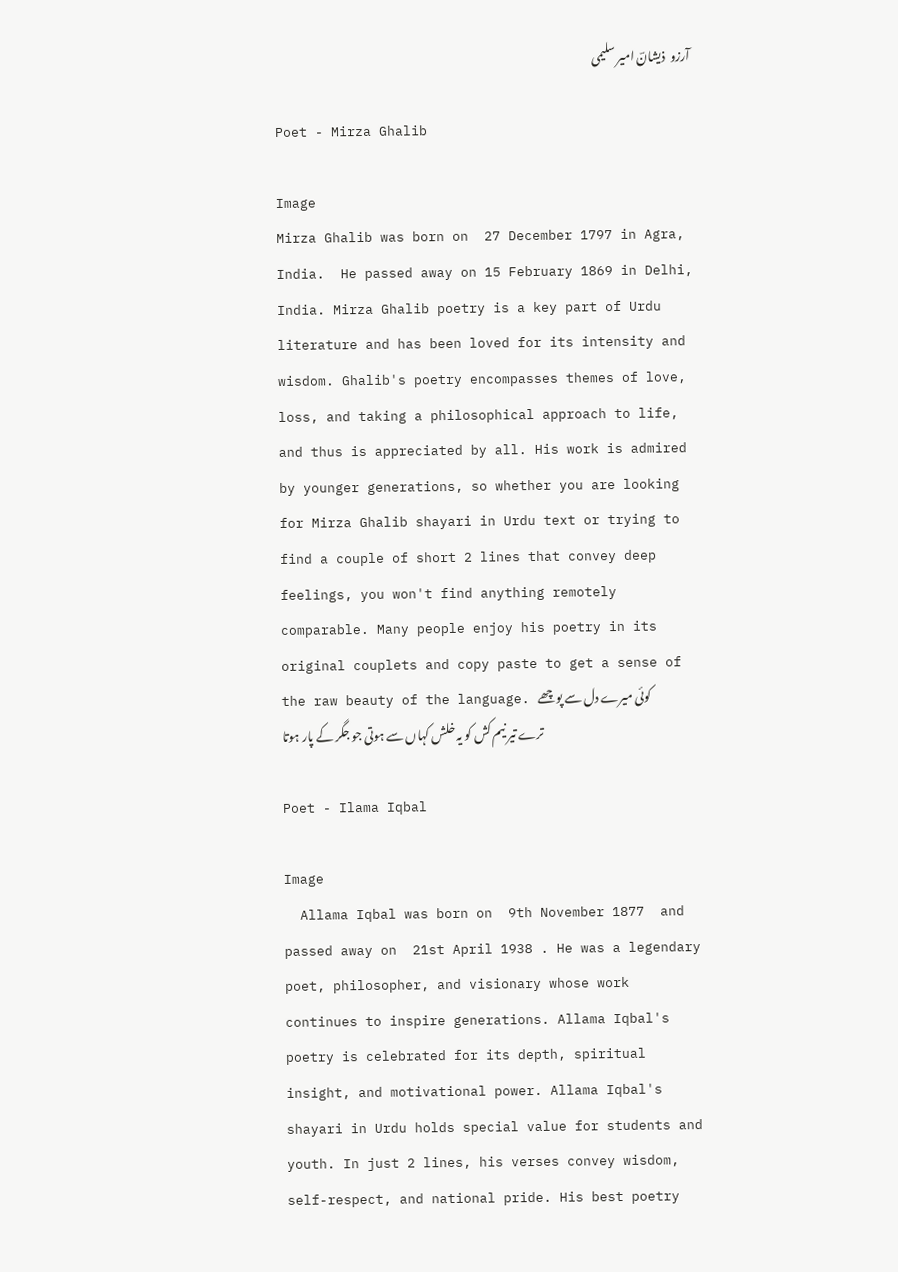آرزو  ذیشانؔ امیر سلیمی

Poet - Mirza Ghalib

Image
Mirza Ghalib was born on  27 December 1797 in Agra, India.  He passed away on 15 February 1869 in Delhi, India. Mirza Ghalib poetry is a key part of Urdu literature and has been loved for its intensity and wisdom. Ghalib's poetry encompasses themes of love, loss, and taking a philosophical approach to life, and thus is appreciated by all. His work is admired by younger generations, so whether you are looking for Mirza Ghalib shayari in Urdu text or trying to find a couple of short 2 lines that convey deep feelings, you won't find anything remotely comparable. Many people enjoy his poetry in its original couplets and copy paste to get a sense of the raw beauty of the language. کوئی میرے دل سے پوچھے ترے تیر نیم کش کو یہ خلش کہاں سے ہوتی جو جگر کے پار ہوتا

Poet - Ilama Iqbal

Image
  Allama Iqbal was born on  9th November 1877  and passed away on  21st April 1938 . He was a legendary poet, philosopher, and visionary whose work continues to inspire generations. Allama Iqbal's poetry is celebrated for its depth, spiritual insight, and motivational power. Allama Iqbal's shayari in Urdu holds special value for students and youth. In just 2 lines, his verses convey wisdom, self-respect, and national pride. His best poetry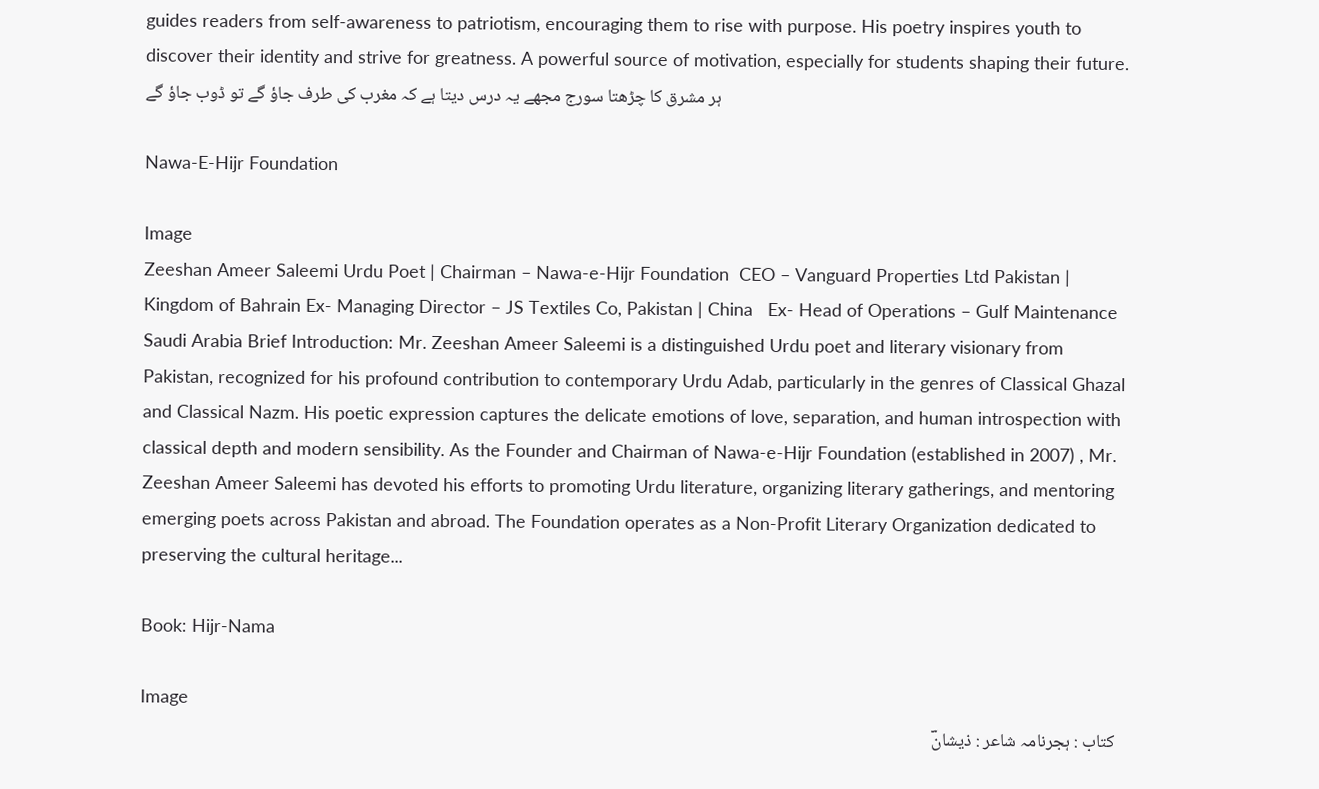guides readers from self-awareness to patriotism, encouraging them to rise with purpose. His poetry inspires youth to discover their identity and strive for greatness. A powerful source of motivation, especially for students shaping their future. ہر مشرق کا چڑھتا سورج مجھے یہ درس دیتا ہے کہ مغرب کی طرف جاؤ گے تو ڈوب جاؤ گے

Nawa-E-Hijr Foundation

Image
Zeeshan Ameer Saleemi Urdu Poet | Chairman – Nawa-e-Hijr Foundation  CEO – Vanguard Properties Ltd Pakistan | Kingdom of Bahrain Ex- Managing Director – JS Textiles Co, Pakistan | China   Ex- Head of Operations – Gulf Maintenance Saudi Arabia Brief Introduction: Mr. Zeeshan Ameer Saleemi is a distinguished Urdu poet and literary visionary from Pakistan, recognized for his profound contribution to contemporary Urdu Adab, particularly in the genres of Classical Ghazal and Classical Nazm. His poetic expression captures the delicate emotions of love, separation, and human introspection with classical depth and modern sensibility. As the Founder and Chairman of Nawa-e-Hijr Foundation (established in 2007) , Mr. Zeeshan Ameer Saleemi has devoted his efforts to promoting Urdu literature, organizing literary gatherings, and mentoring emerging poets across Pakistan and abroad. The Foundation operates as a Non-Profit Literary Organization dedicated to preserving the cultural heritage...

Book: Hijr-Nama

Image
  کتاب : ہجرنامہ شاعر : ذیشانؔ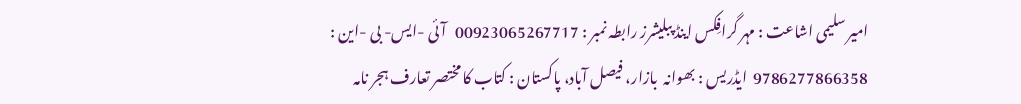امیر سلیمی اشاعت : مہر گرافِکس اینڈ پبلیشرز رابطہ نمبر : 00923065267717   آئی -ایس- بی -این : 9786277866358  ایڈریس : بھوانہ  بازار، فیصل آباد، پاکستان : کتاب کا مختصر تعارف ہجر نامہ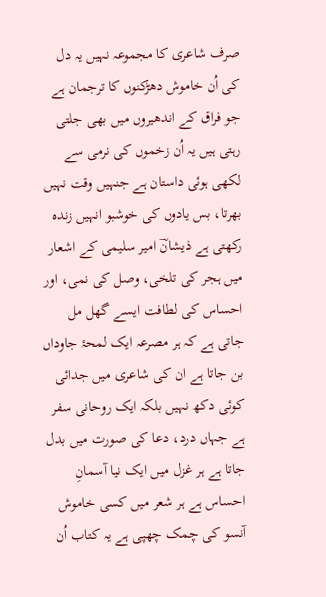صرف شاعری کا مجموعہ نہیں یہ دل کی اُن خاموش دھڑکنوں کا ترجمان ہے جو فراق کے اندھیروں میں بھی جلتی رہتی ہیں یہ اُن زخموں کی نرمی سے لکھی ہوئی داستان ہے جنہیں وقت نہیں بھرتا، بس یادوں کی خوشبو انہیں زندہ رکھتی ہے ذیشانؔ امیر سلیمی کے اشعار میں ہجر کی تلخی، وصل کی نمی، اور احساس کی لطافت ایسے گھل مل جاتی ہے کہ ہر مصرعہ ایک لمحۂ جاوداں بن جاتا ہے ان کی شاعری میں جدائی کوئی دکھ نہیں بلکہ ایک روحانی سفر ہے جہاں درد، دعا کی صورت میں بدل جاتا ہے ہر غزل میں ایک نیا آسمانِ احساس ہے ہر شعر میں کسی خاموش آنسو کی چمک چھپی ہے یہ کتاب اُن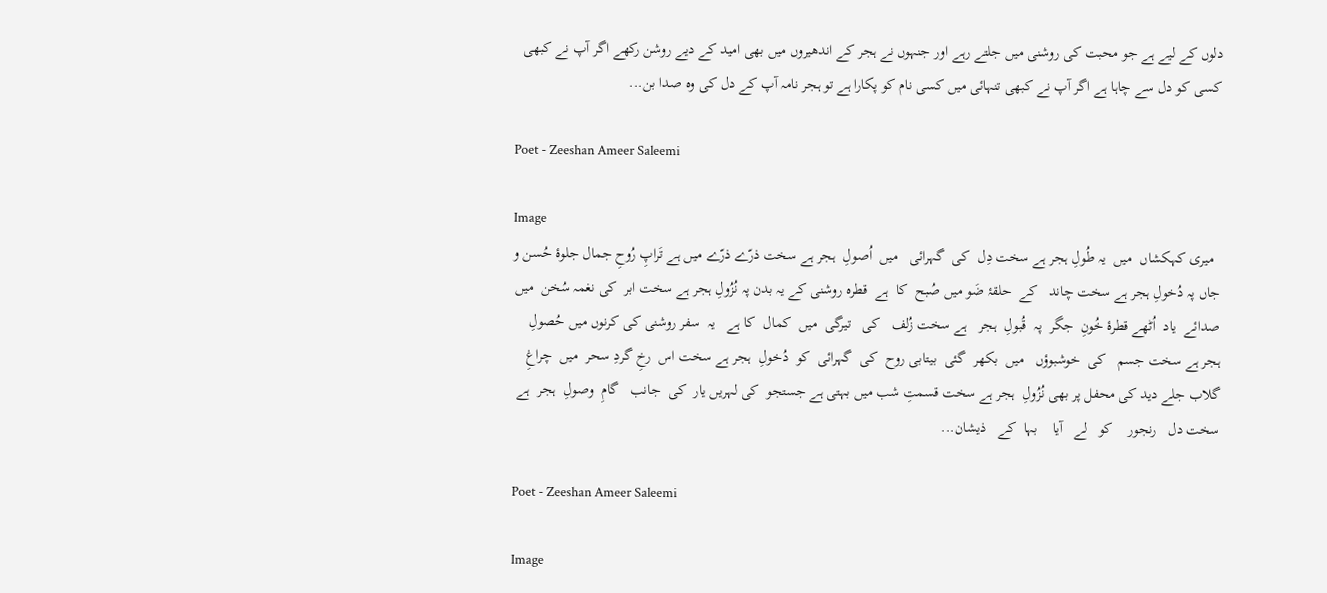دلوں کے لیے ہے جو محبت کی روشنی میں جلتے رہے اور جنہوں نے ہجر کے اندھیروں میں بھی امید کے دیے روشن رکھے اگر آپ نے کبھی کسی کو دل سے چاہا ہے اگر آپ نے کبھی تنہائی میں کسی نام کو پکارا ہے تو ہجر نامہ آپ کے دل کی وہ صدا بن...

Poet - Zeeshan Ameer Saleemi

Image
  میری کہکشاں  میں  یہ طُولِ ہجر ہے سخت دِل  کی  گہرائی   میں  اُصولِ  ہجر ہے سخت ذرّے ذرّے میں ہے تَراپِ رُوحِ جمال جلوۂ حُسن و جاں پہ دُخولِ ہجر ہے سخت چاند   کے  حلقۂ ضَو میں صُبح  کا  ہے  قطرہ روشنی کے یہ بدن پہ نُزُولِ ہجر ہے سخت ابر  کی نغمہ سُخن  میں   صدائے  یاد  اُٹھے قطرۂ خُونِ  جگر  پہ  قُبولِ  ہجر   ہے سخت زُلف   کی   تیرگی  میں  کمال  کا ہے   یہ  سفر روشنی کی کرنوں میں حُصولِ ہجر ہے سخت جسم   کی  خوشبوؤں   میں  بکھر  گئی  بیتابی روح  کی  گہرائی  کو  دُخولِ  ہجر ہے سخت اس  رخِ گردِ سحر  میں  چراغِ  گلاب جلے دید کی محفل پر بھی نُزُولِ  ہجر ہے سخت قسمتِ شب میں بہتی ہے جستجو  کی لہریں یار  کی  جانب   گامِ  وصولِ  ہجر  ہے سخت دل   رنجور    کو   لے   آیا    بہا  کے   ذیشان...

Poet - Zeeshan Ameer Saleemi

Image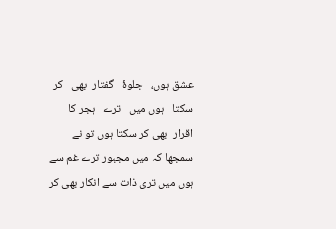عشق ہوں،   جلوۂ   گفتار  بھی   کر سکتا   ہوں میں   ترے   ہجر کا  اقرار  بھی کر سکتا ہوں تو نے سمجھا کہ میں مجبور ترے غم سے ہوں میں تری ذات سے انکار بھی کر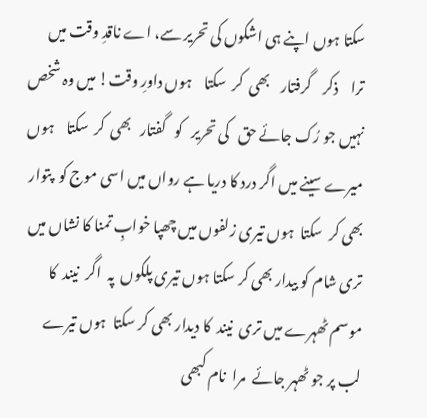سکتا ہوں اپنے ہی اشکوں کی تحریر سے، اے ناقدِ وقت میں     ترا    ذکر    گرفتار    بھی  کر  سکتا    ہوں داورِ وقت! میں وہ شخص نہیں جو رُک جائے حق   کی تحریر   کو   گفتار   بھی  کر  سکتا    ہوں میرے سینے میں اگر درد کا دریا ہے رواں میں اسی موج کو  پتوار  بھی کر  سکتا  ہوں تیری زلفوں میں چھپا خوابِ تمنا کا نشاں میں تری شام کو بیدار بھی کر سکتا ہوں تیری پلکوں  پہ  اگر  نیند  کا موسم ٹھہرے میں تری  نیند  کا دیدار بھی کر سکتا  ہوں تیرے لب پر جو ٹھہر جائے  مرا  نام کبھی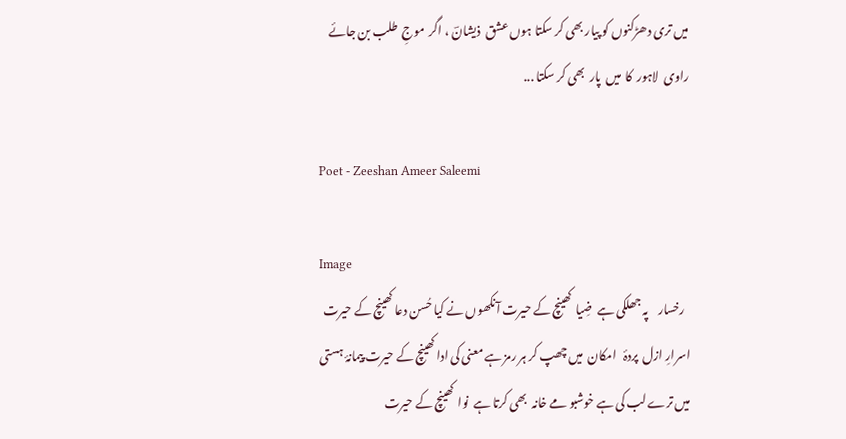میں تری دھڑکنوں کو پیار بھی کر سکتا ہوں عشق  ذیشانؔ ، اگر  موجِ  طلب بن جائے راوی  لاہور  کا  میں  پار  بھی کر سکتا ...

Poet - Zeeshan Ameer Saleemi

Image
  رخسار    پہ جھلکی ہے  ضِیا  کھینچ کے حیرت آنکھوں نے کیا حُسن دعا کھینچ کے حیرت اسرارِ ازل  پردۂ   امکان  میں چھپ کر ہر رمز ہے معنی کی ادا کھینچ کے حیرت پیمانۂ ہستی میں ترے لب کی ہے خوشبو مے خانہ  بھی کرتا ہے  نوا  کھینچ کے حیرت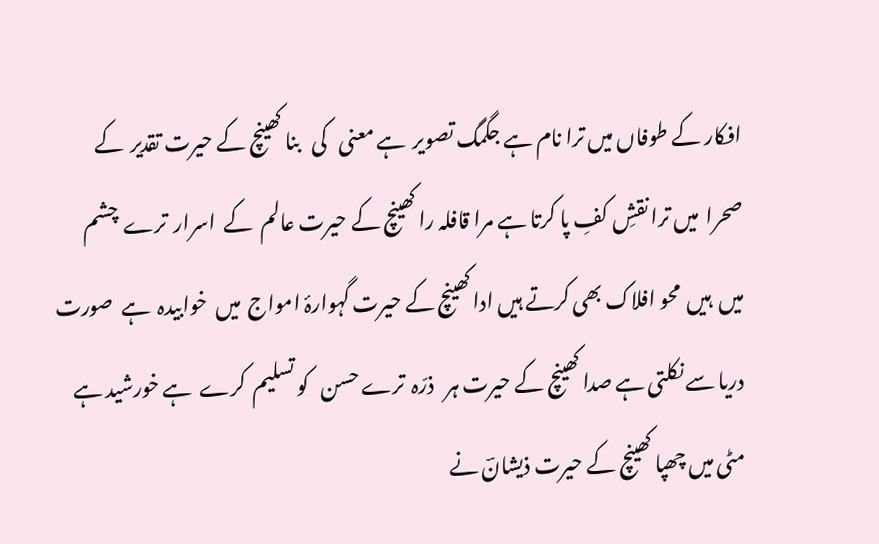افکار کے طوفاں میں ترا نام ہے جگمگ تصویر  ہے معنی   کی   بنا کھینچ کے حیرت تقدیر  کے صحرا  میں ترا نقشِ کفِ پا کرتا ہے مرا قافلہ را کھینچ کے حیرت عالم  کے  اسرار  ترے  چشم  میں  ہیں  محو افلاک بھی کرتے ہیں ادا کھینچ کے حیرت گہوارۂ امواج  میں  خوابیدہ  ہے  صورت دریا سے نکلتی ہے صدا کھینچ کے حیرت ہر   ذرّہ  ترے حسن   کو تسلیم  کرے  ہے خورشید ہے مٹی میں چھپا کھینچ کے حیرت ذیشانؔ نے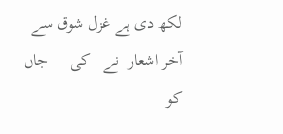لکھ دی ہے غزل شوق سے آخر اشعار  نے   کی     جاں  کو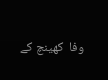وفا  کھینچ کے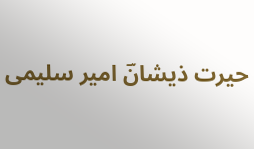حیرت ذیشانؔ امیر سلیمی